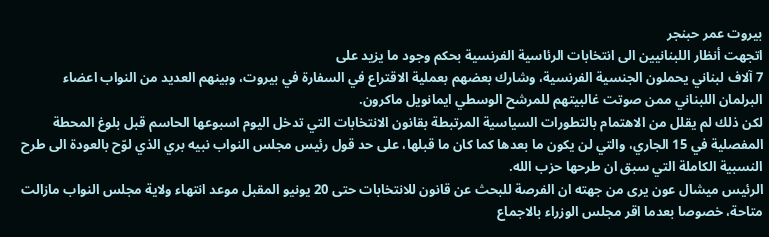بيروت عمر حبنجر
اتجهت أنظار اللبنانيين الى انتخابات الرئاسية الفرنسية بحكم وجود ما يزيد على
7 آلاف لبناني يحملون الجنسية الفرنسية، وشارك بعضهم بعملية الاقتراع في السفارة في بيروت، وبينهم العديد من النواب اعضاء البرلمان اللبناني ممن صوتت غالبيتهم للمرشح الوسطي ايمانويل ماكرون.
لكن ذلك لم يقلل من الاهتمام بالتطورات السياسية المرتبطة بقانون الانتخابات التي تدخل اليوم اسبوعها الحاسم قبل بلوغ المحطة المفصلية في 15 الجاري، والتي لن يكون ما بعدها كما كان ما قبلها، على حد قول رئيس مجلس النواب نبيه بري الذي لوّح بالعودة الى طرح النسبية الكاملة التي سبق ان طرحها حزب الله.
الرئيس ميشال عون يرى من جهته ان الفرصة للبحث عن قانون للانتخابات حتى 20 يونيو المقبل موعد انتهاء ولاية مجلس النواب مازالت متاحة، خصوصا بعدما اقر مجلس الوزراء بالاجماع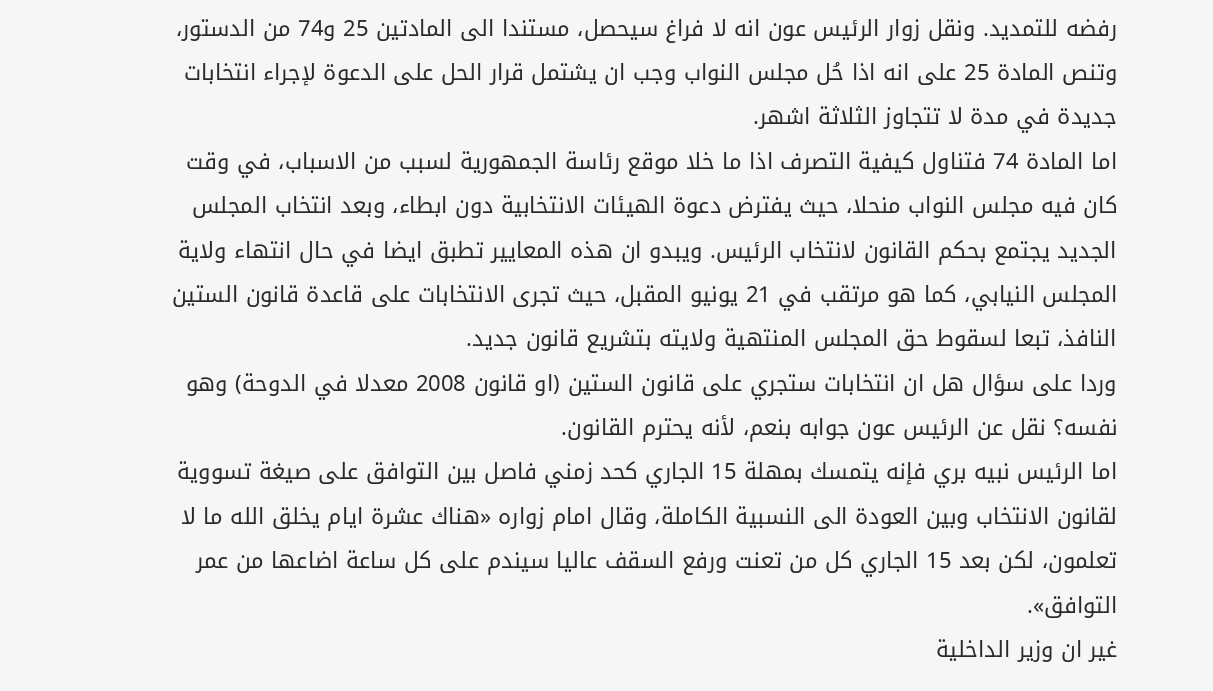رفضه للتمديد. ونقل زوار الرئيس عون انه لا فراغ سيحصل، مستندا الى المادتين 25 و74 من الدستور، وتنص المادة 25 على انه اذا حُل مجلس النواب وجب ان يشتمل قرار الحل على الدعوة لإجراء انتخابات جديدة في مدة لا تتجاوز الثلاثة اشهر.
اما المادة 74 فتناول كيفية التصرف اذا ما خلا موقع رئاسة الجمهورية لسبب من الاسباب، في وقت كان فيه مجلس النواب منحلا، حيث يفترض دعوة الهيئات الانتخابية دون ابطاء، وبعد انتخاب المجلس الجديد يجتمع بحكم القانون لانتخاب الرئيس. ويبدو ان هذه المعايير تطبق ايضا في حال انتهاء ولاية المجلس النيابي، كما هو مرتقب في 21 يونيو المقبل، حيث تجرى الانتخابات على قاعدة قانون الستين النافذ، تبعا لسقوط حق المجلس المنتهية ولايته بتشريع قانون جديد.
وردا على سؤال هل ان انتخابات ستجري على قانون الستين (او قانون 2008 معدلا في الدوحة) وهو نفسه؟ نقل عن الرئيس عون جوابه بنعم، لأنه يحترم القانون.
اما الرئيس نبيه بري فإنه يتمسك بمهلة 15 الجاري كحد زمني فاصل بين التوافق على صيغة تسووية لقانون الانتخاب وبين العودة الى النسبية الكاملة، وقال امام زواره «هناك عشرة ايام يخلق الله ما لا تعلمون، لكن بعد 15 الجاري كل من تعنت ورفع السقف عاليا سيندم على كل ساعة اضاعها من عمر التوافق».
غير ان وزير الداخلية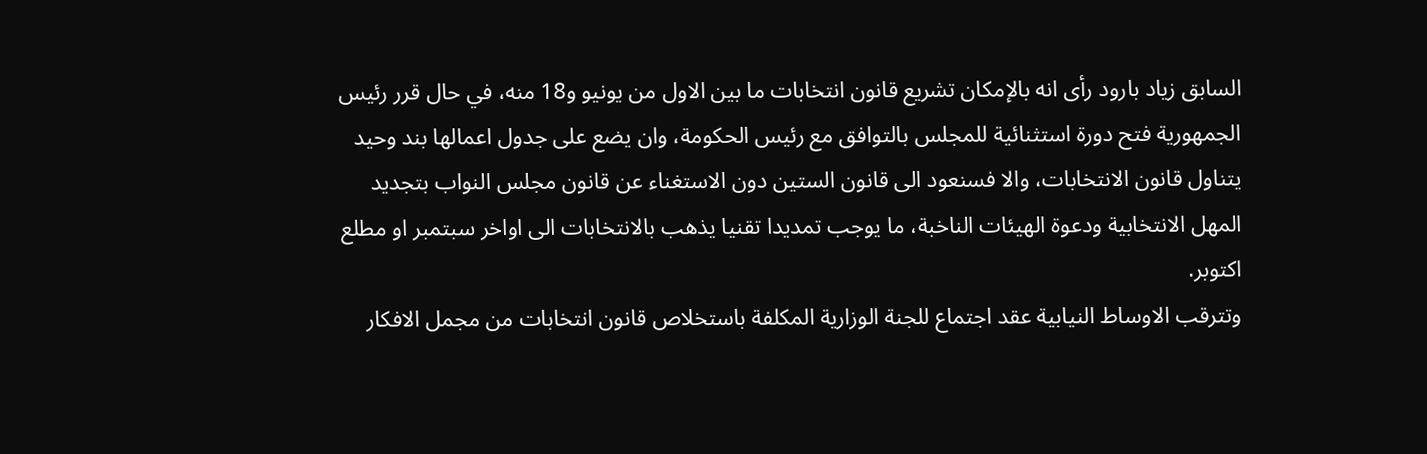السابق زياد بارود رأى انه بالإمكان تشريع قانون انتخابات ما بين الاول من يونيو و18 منه، في حال قرر رئيس الجمهورية فتح دورة استثنائية للمجلس بالتوافق مع رئيس الحكومة، وان يضع على جدول اعمالها بند وحيد يتناول قانون الانتخابات، والا فسنعود الى قانون الستين دون الاستغناء عن قانون مجلس النواب بتجديد المهل الانتخابية ودعوة الهيئات الناخبة، ما يوجب تمديدا تقنيا يذهب بالانتخابات الى اواخر سبتمبر او مطلع اكتوبر.
وتترقب الاوساط النيابية عقد اجتماع للجنة الوزارية المكلفة باستخلاص قانون انتخابات من مجمل الافكار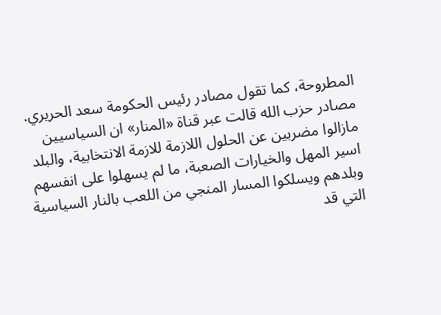المطروحة، كما تقول مصادر رئيس الحكومة سعد الحريري.
مصادر حزب الله قالت عبر قناة «المنار» ان السياسيين مازالوا مضربين عن الحلول اللازمة للازمة الانتخابية، والبلد اسير المهل والخيارات الصعبة، ما لم يسهلوا على انفسهم وبلدهم ويسلكوا المسار المنجي من اللعب بالنار السياسية التي قد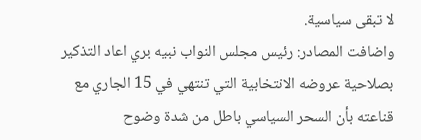لا تبقى سياسية.
واضافت المصادر: رئيس مجلس النواب نبيه بري اعاد التذكير بصلاحية عروضه الانتخابية التي تنتهي في 15 الجاري مع قناعته بأن السحر السياسي باطل من شدة وضوح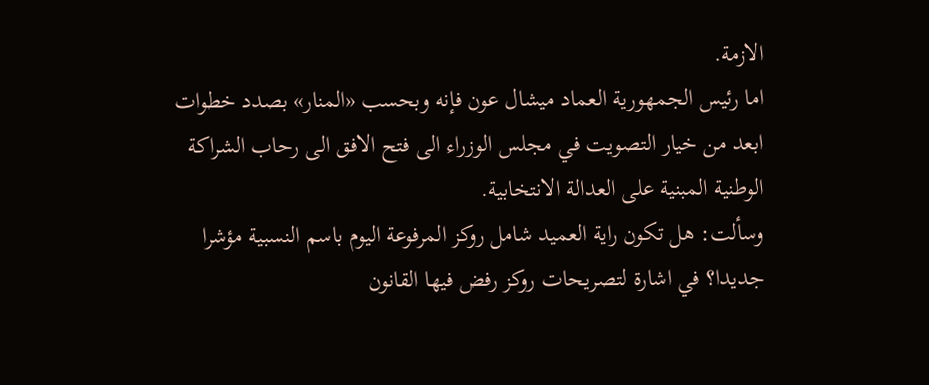الازمة.
اما رئيس الجمهورية العماد ميشال عون فإنه وبحسب «المنار» بصدد خطوات ابعد من خيار التصويت في مجلس الوزراء الى فتح الافق الى رحاب الشراكة الوطنية المبنية على العدالة الانتخابية.
وسألت: هل تكون راية العميد شامل روكز المرفوعة اليوم باسم النسبية مؤشرا جديدا؟ في اشارة لتصريحات روكز رفض فيها القانون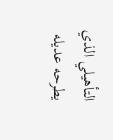التأهيلي الذي يطرحه عديله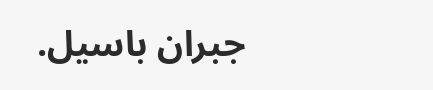جبران باسيل.